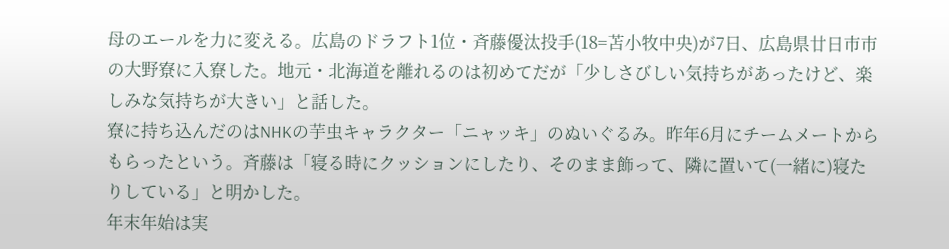母のエールを力に変える。広島のドラフト1位・斉藤優汰投手(18=苫小牧中央)が7日、広島県廿日市市の大野寮に入寮した。地元・北海道を離れるのは初めてだが「少しさびしい気持ちがあったけど、楽しみな気持ちが大きい」と話した。
寮に持ち込んだのはNHKの芋虫キャラクター「ニャッキ」のぬいぐるみ。昨年6月にチームメートからもらったという。斉藤は「寝る時にクッションにしたり、そのまま飾って、隣に置いて(一緒に)寝たりしている」と明かした。
年末年始は実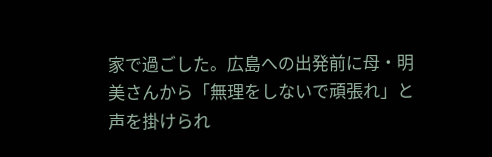家で過ごした。広島への出発前に母・明美さんから「無理をしないで頑張れ」と声を掛けられ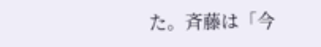た。斉藤は「今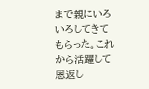まで親にいろいろしてきてもらった。これから活躍して恩返し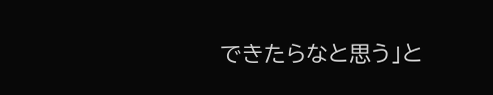できたらなと思う」と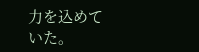力を込めていた。